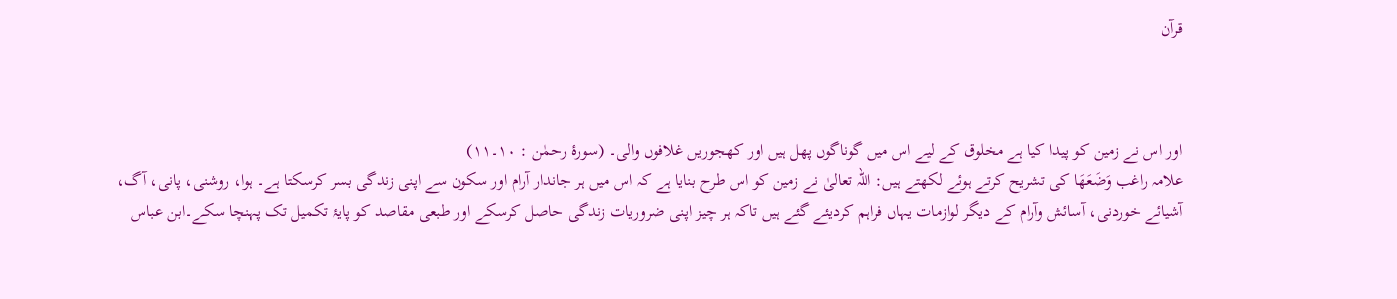قرآن



اور اس نے زمین کو پیدا کیا ہے مخلوق کے لیے اس میں گوناگوں پھل ہیں اور کھجوریں غلافوں والی۔ (سورۂ رحمٰن : ۱۰۔۱۱)
علامہ راغب وَضَعَهَا کی تشریح کرتے ہوئے لکھتے ہیں: اللہ تعالیٰ نے زمین کو اس طرح بنایا ہے کہ اس میں ہر جاندار آرام اور سکون سے اپنی زندگی بسر کرسکتا ہے۔ ہوا، روشنی، پانی، آگ، آشیائے خوردنی، آسائش وآرام کے دیگر لوازمات یہاں فراہم کردیئے گئے ہیں تاکہ ہر چیز اپنی ضروریات زندگی حاصل کرسکے اور طبعی مقاصد کو پایۂ تکمیل تک پہنچا سکے۔ابن عباس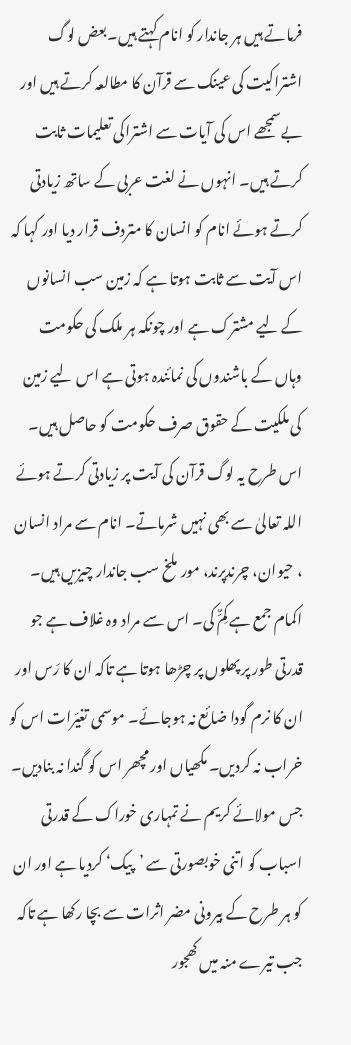فرماتے ہیں ہر جاندار کو انام کہتے ہیں۔بعض لوگ اشتراکیت کی عینک سے قرآن کا مطالعہ کرتے ہیں اور بےسمجھے اس کی آیات سے اشتراکی تعلیمات ثابت کرتے ہیں۔ انہوں نے لغت عربی کے ساتھ زیادتی کرتے ہوئے انام کو انسان کا متردف قرار دیا اور کہا کہ اس آیت سے ثابت ہوتا ہے کہ زمین سب انسانوں کے لیے مشترک ہے اور چونکہ ہر ملک کی حکومت وہاں کے باشندوں کی نمائندہ ہوتی ہے اس لیے زمین کی ملکیت کے حقوق صرف حکومت کو حاصل ہیں۔ اس طرح یہ لوگ قرآن کی آیت پر زیادتی کرتے ہوئے اللہ تعالیٰ سے بھی نہیں شرماتے۔ انام سے مراد انسان ، حیوان، چرندپرند، مور ملخ سب جاندار چیزیں ہیں۔ اکمام جمع ہے کِمٌّ کی۔ اس سے مراد وہ غلاف ہے جو قدرتی طور پر پھلوں پر چڑھا ہوتا ہے تاکہ ان کا رَس اور ان کا نرم گودا ضائع نہ ہوجائے۔ موسمی تغیّرات اس کو خراب نہ کردیں۔ مکھیاں اور مچھر اس کو گندا نہ بنادیں۔ جس مولائے کریم نے تمہاری خوراک کے قدرتی اسباب کو اتنی خوبصورتی سے ’پیک‘ کردیا ہے اور ان کو ہر طرح کے بیرونی مضر اثرات سے بچا رکھا ہے تاکہ جب تیرے منہ میں کھجور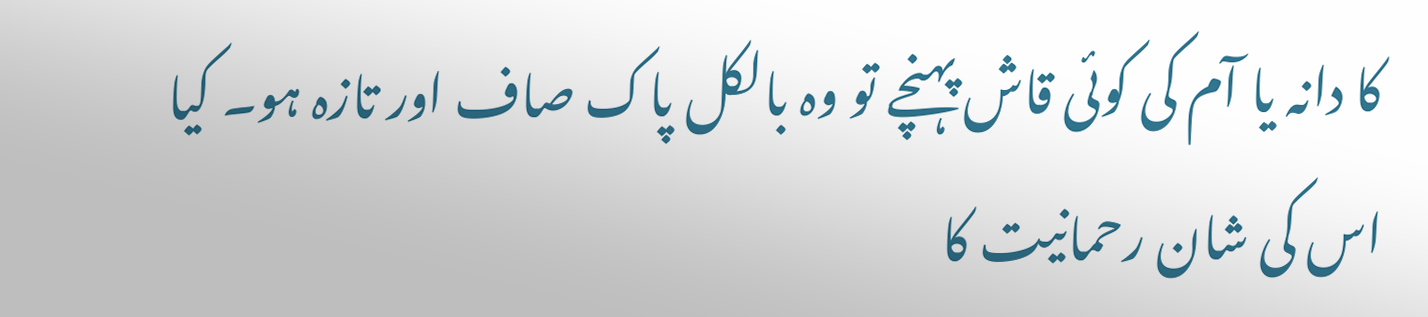کا دانہ یا آم کی کوئی قاش پہنچے تو وہ بالکل پاک صاف اور تازہ ہو۔ کیا اس کی شان رحمانیت کا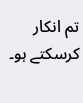تم انکار کرسکتے ہو۔